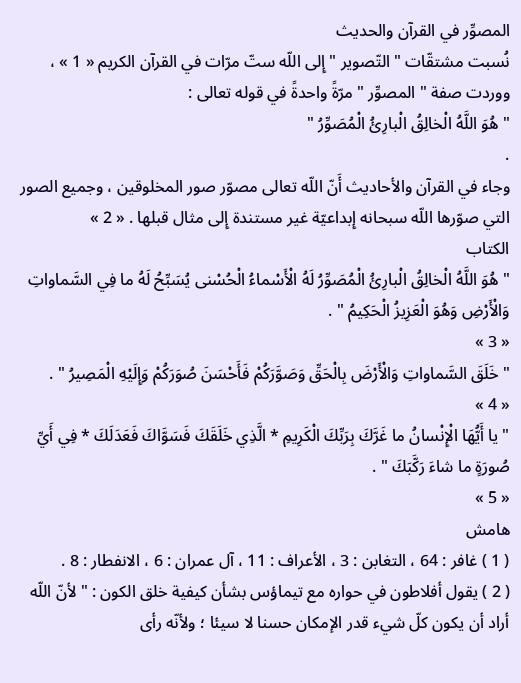المصوِّر في القرآن والحديث
نُسبت مشتقّات " التّصوير " إِلى اللّه ستّ مرّات في القرآن الكريم « 1 » ، ووردت صفة " المصوِّر " مرّةً واحدةً في قوله تعالى :
" هُوَ اللَّهُ الْخالِقُ الْبارِئُ الْمُصَوِّرُ "
.
وجاء في القرآن والأحاديث أَنّ اللّه تعالى مصوّر صور المخلوقين ، وجميع الصور التي صوّرها اللّه سبحانه إِبداعيّة غير مستندة إِلى مثال قبلها . « 2 »
الكتاب
" هُوَ اللَّهُ الْخالِقُ الْبارِئُ الْمُصَوِّرُ لَهُ الْأَسْماءُ الْحُسْنى يُسَبِّحُ لَهُ ما فِي السَّماواتِ وَالْأَرْضِ وَهُوَ الْعَزِيزُ الْحَكِيمُ " .
« 3 »
" خَلَقَ السَّماواتِ وَالْأَرْضَ بِالْحَقِّ وَصَوَّرَكُمْ فَأَحْسَنَ صُوَرَكُمْ وَإِلَيْهِ الْمَصِيرُ " .
« 4 »
" يا أَيُّهَا الْإِنْسانُ ما غَرَّكَ بِرَبِّكَ الْكَرِيمِ * الَّذِي خَلَقَكَ فَسَوَّاكَ فَعَدَلَكَ * فِي أَيِّ صُورَةٍ ما شاءَ رَكَّبَكَ " .
« 5 »
هامش
( 1 ) غافر : 64 ، التغابن : 3 ، الأعراف : 11 ، آل عمران : 6 ، الانفطار : 8 .
( 2 ) يقول أفلاطون في حواره مع تيماؤس بشأن كيفية خلق الكون : " لأنّ اللّه أراد أن يكون كلّ شيء قدر الإمكان حسنا لا سيئا ؛ ولأنّه رأى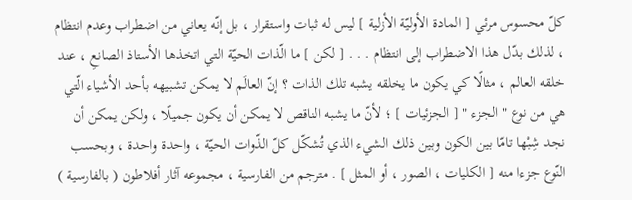كلّ محسوس مرئي [ المادة الأوليّة الأزلية ] ليس له ثبات واستقرار ، بل إنّه يعاني من اضطراب وعدم انتظام ، لذلك بدّل هذا الاضطراب إلى انتظام . . . [ لكن ] ما الّذات الحيّة التي اتخذها الأستاذ الصانعِ ، عند خلقه العالم ، مثالًا كي يكون ما يخلقه يشبه تلك الذات ؟ إنّ العالَم لا يمكن تشبيهه بأحد الأشياء الّتي هي من نوع " الجزء " [ الجزئيات ] ؛ لأنّ ما يشبه الناقص لا يمكن أن يكون جميلًا ، ولكن يمكن أن نجد شِبْها تامّا بين الكون وبين ذلك الشيء الذي تُشكّل كلّ الذّوات الحيّة ، واحدة واحدة ، وبحسب النّوع جزءا منه [ الكليات ، الصور ، أو المثل ] . مترجم من الفارسية ، مجموعه آثار أفلاطون ( بالفارسية )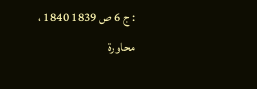: ج 6 ص 1839 1840 ، محاورة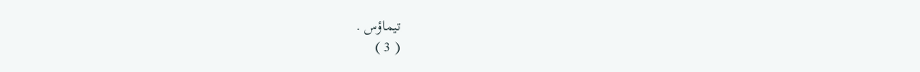تيماؤس .
( 3 )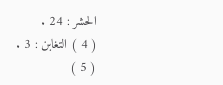الحشر : 24 .
( 4 ) التغابن : 3 .
( 5 )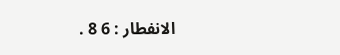الانفطار : 6 8 .